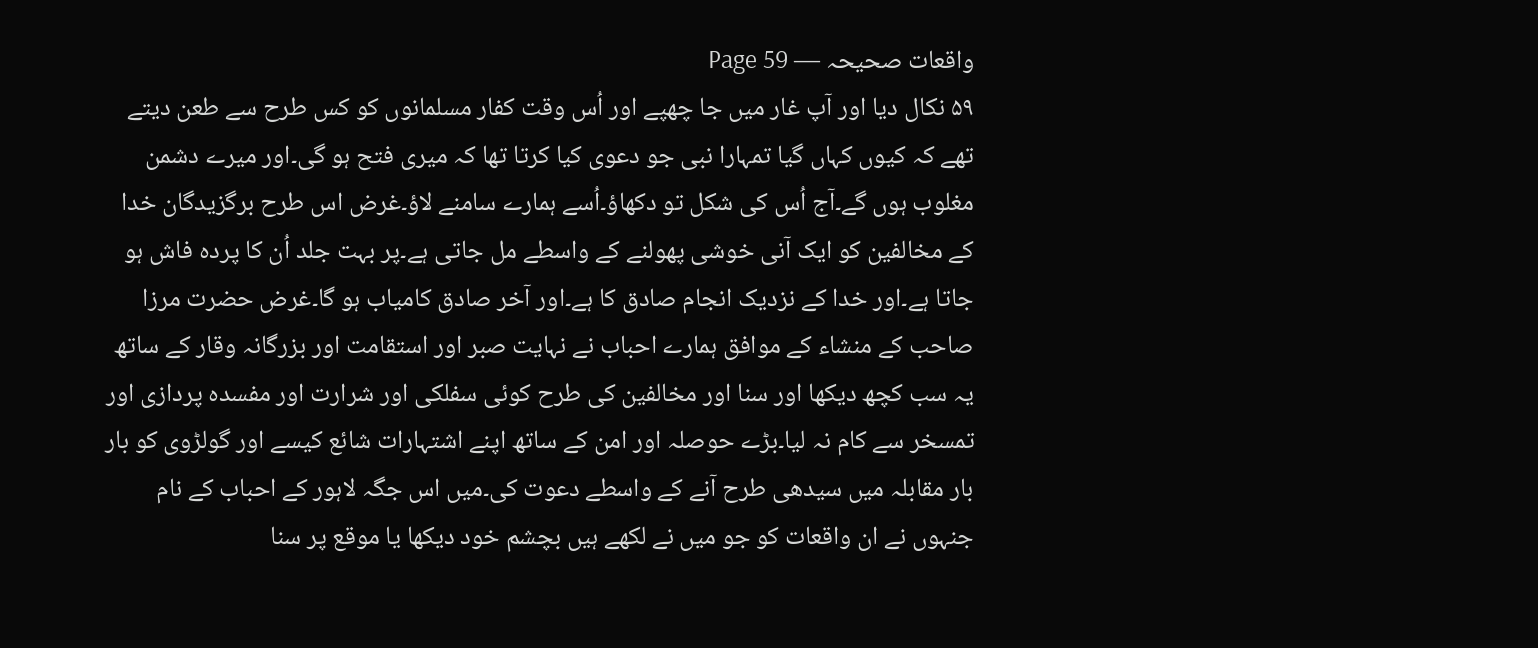واقعات صحیحہ — Page 59
۵۹ نکال دیا اور آپ غار میں جا چھپے اور اُس وقت کفار مسلمانوں کو کس طرح سے طعن دیتے تھے کہ کیوں کہاں گیا تمہارا نبی جو دعوی کیا کرتا تھا کہ میری فتح ہو گی۔اور میرے دشمن مغلوب ہوں گے۔آج اُس کی شکل تو دکھاؤ۔اُسے ہمارے سامنے لاؤ۔غرض اس طرح برگزیدگان خدا کے مخالفین کو ایک آنی خوشی پھولنے کے واسطے مل جاتی ہے۔پر بہت جلد اُن کا پردہ فاش ہو جاتا ہے۔اور خدا کے نزدیک انجام صادق کا ہے۔اور آخر صادق کامیاب ہو گا۔غرض حضرت مرزا صاحب کے منشاء کے موافق ہمارے احباب نے نہایت صبر اور استقامت اور بزرگانہ وقار کے ساتھ یہ سب کچھ دیکھا اور سنا اور مخالفین کی طرح کوئی سفلکی اور شرارت اور مفسدہ پردازی اور تمسخر سے کام نہ لیا۔بڑے حوصلہ اور امن کے ساتھ اپنے اشتہارات شائع کیسے اور گولڑوی کو بار بار مقابلہ میں سیدھی طرح آنے کے واسطے دعوت کی۔میں اس جگہ لاہور کے احباب کے نام جنہوں نے ان واقعات کو جو میں نے لکھے ہیں بچشم خود دیکھا یا موقع پر سنا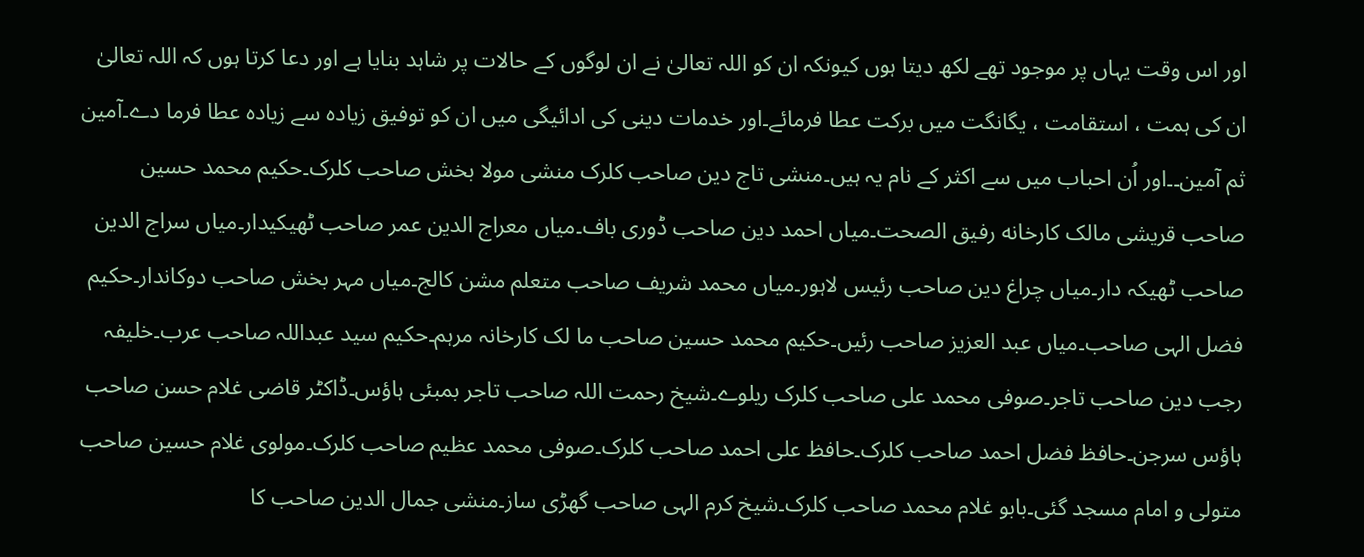اور اس وقت یہاں پر موجود تھے لکھ دیتا ہوں کیونکہ ان کو اللہ تعالیٰ نے ان لوگوں کے حالات پر شاہد بنایا ہے اور دعا کرتا ہوں کہ اللہ تعالیٰ ان کی ہمت ، استقامت ، یگانگت میں برکت عطا فرمائے۔اور خدمات دینی کی ادائیگی میں ان کو توفیق زیادہ سے زیادہ عطا فرما دے۔آمین ثم آمین۔۔اور اُن احباب میں سے اکثر کے نام یہ ہیں۔منشی تاج دین صاحب کلرک منشی مولا بخش صاحب کلرک۔حکیم محمد حسین صاحب قریشی مالک کارخانه رفیق الصحت۔میاں احمد دین صاحب ڈوری باف۔میاں معراج الدین عمر صاحب ٹھیکیدار۔میاں سراج الدین صاحب ٹھیکہ دار۔میاں چراغ دین صاحب رئیس لاہور۔میاں محمد شریف صاحب متعلم مشن کالج۔میاں مہر بخش صاحب دوکاندار۔حکیم فضل الہی صاحب۔میاں عبد العزیز صاحب رئیں۔حکیم محمد حسین صاحب ما لک کارخانہ مرہم۔حکیم سید عبداللہ صاحب عرب۔خلیفہ رجب دین صاحب تاجر۔صوفی محمد علی صاحب کلرک ریلوے۔شیخ رحمت اللہ صاحب تاجر بمبئی ہاؤس۔ڈاکٹر قاضی غلام حسن صاحب ہاؤس سرجن۔حافظ فضل احمد صاحب کلرک۔حافظ علی احمد صاحب کلرک۔صوفی محمد عظیم صاحب کلرک۔مولوی غلام حسین صاحب متولی و امام مسجد گئی۔بابو غلام محمد صاحب کلرک۔شیخ کرم الہی صاحب گھڑی ساز۔منشی جمال الدین صاحب کا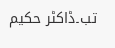تب۔ڈاکٹر حکیم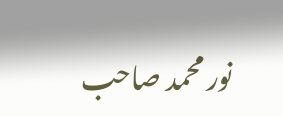نور محمد صاحب